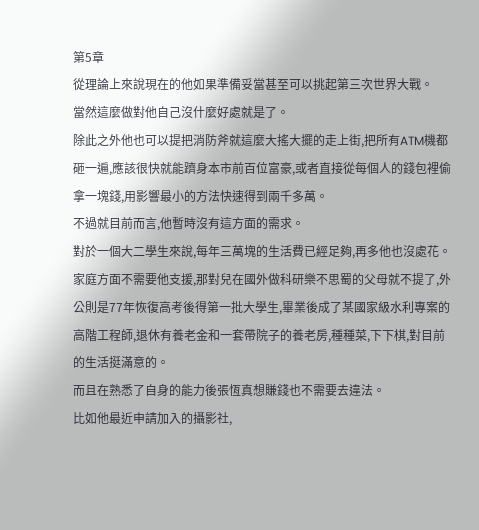第5章
從理論上來說現在的他如果準備妥當甚至可以挑起第三次世界大戰。
當然這麼做對他自己沒什麼好處就是了。
除此之外他也可以提把消防斧就這麼大搖大擺的走上街,把所有ATM機都砸一遍,應該很快就能躋身本市前百位富豪,或者直接從每個人的錢包裡偷拿一塊錢,用影響最小的方法快速得到兩千多萬。
不過就目前而言,他暫時沒有這方面的需求。
對於一個大二學生來說,每年三萬塊的生活費已經足夠,再多他也沒處花。
家庭方面不需要他支援,那對兒在國外做科研樂不思蜀的父母就不提了,外公則是77年恢復高考後得第一批大學生,畢業後成了某國家級水利專案的高階工程師,退休有養老金和一套帶院子的養老房,種種菜,下下棋,對目前的生活挺滿意的。
而且在熟悉了自身的能力後張恆真想賺錢也不需要去違法。
比如他最近申請加入的攝影社,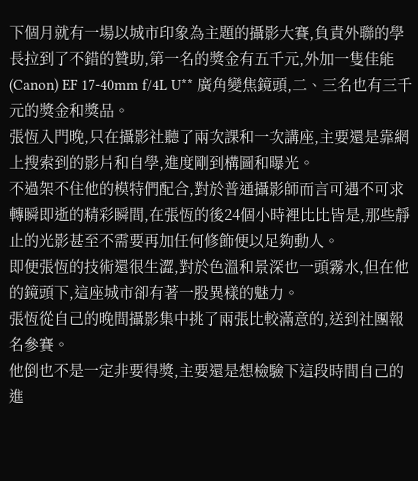下個月就有一場以城市印象為主題的攝影大賽,負責外聯的學長拉到了不錯的贊助,第一名的獎金有五千元,外加一隻佳能(Canon) EF 17-40mm f/4L U** 廣角變焦鏡頭,二、三名也有三千元的獎金和獎品。
張恆入門晚,只在攝影社聽了兩次課和一次講座,主要還是靠網上搜索到的影片和自學,進度剛到構圖和曝光。
不過架不住他的模特們配合,對於普通攝影師而言可遇不可求轉瞬即逝的精彩瞬間,在張恆的後24個小時裡比比皆是,那些靜止的光影甚至不需要再加任何修飾便以足夠動人。
即便張恆的技術還很生澀,對於色溫和景深也一頭霧水,但在他的鏡頭下,這座城市卻有著一股異樣的魅力。
張恆從自己的晚間攝影集中挑了兩張比較滿意的,送到社團報名參賽。
他倒也不是一定非要得獎,主要還是想檢驗下這段時間自己的進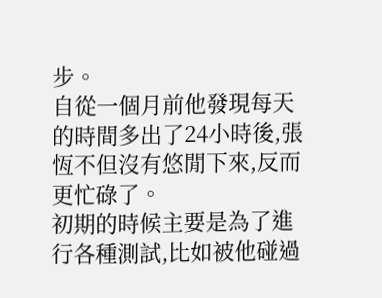步。
自從一個月前他發現每天的時間多出了24小時後,張恆不但沒有悠閒下來,反而更忙碌了。
初期的時候主要是為了進行各種測試,比如被他碰過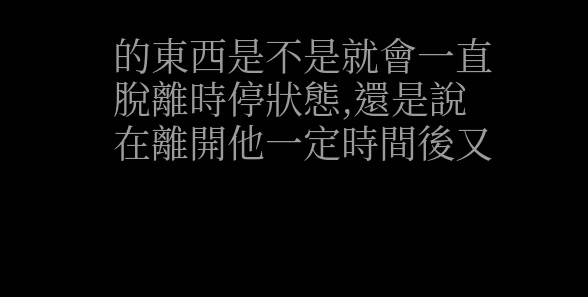的東西是不是就會一直脫離時停狀態,還是說在離開他一定時間後又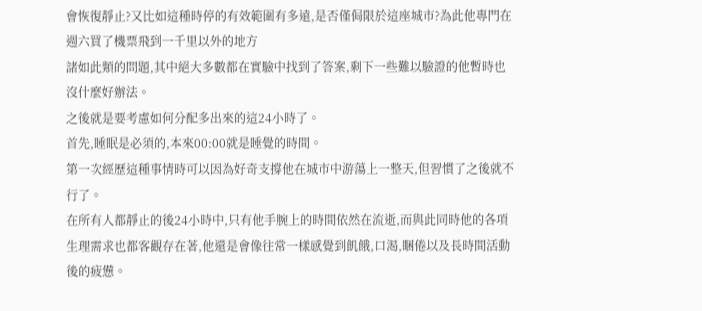會恢復靜止?又比如這種時停的有效範圍有多遠,是否僅侷限於這座城市?為此他專門在週六買了機票飛到一千里以外的地方
諸如此類的問題,其中絕大多數都在實驗中找到了答案,剩下一些難以驗證的他暫時也沒什麼好辦法。
之後就是要考慮如何分配多出來的這24小時了。
首先,睡眠是必須的,本來00:00就是睡覺的時間。
第一次經歷這種事情時可以因為好奇支撐他在城市中游蕩上一整天,但習慣了之後就不行了。
在所有人都靜止的後24小時中,只有他手腕上的時間依然在流逝,而與此同時他的各項生理需求也都客觀存在著,他還是會像往常一樣感覺到飢餓,口渴,睏倦以及長時間活動後的疲憊。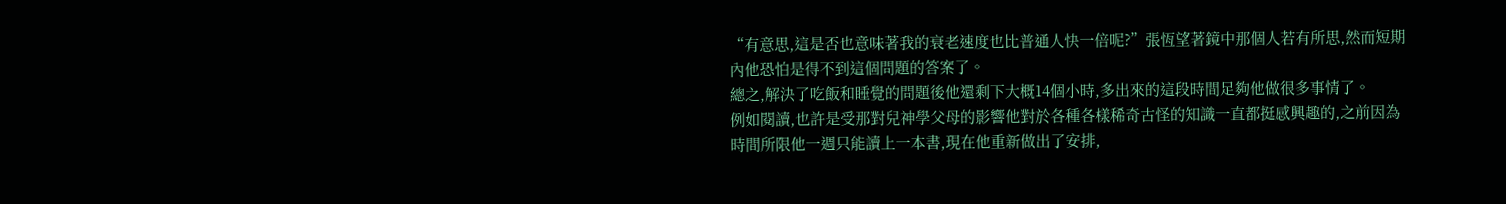“有意思,這是否也意味著我的衰老速度也比普通人快一倍呢?”張恆望著鏡中那個人若有所思,然而短期內他恐怕是得不到這個問題的答案了。
總之,解決了吃飯和睡覺的問題後他還剩下大概14個小時,多出來的這段時間足夠他做很多事情了。
例如閱讀,也許是受那對兒神學父母的影響他對於各種各樣稀奇古怪的知識一直都挺感興趣的,之前因為時間所限他一週只能讀上一本書,現在他重新做出了安排,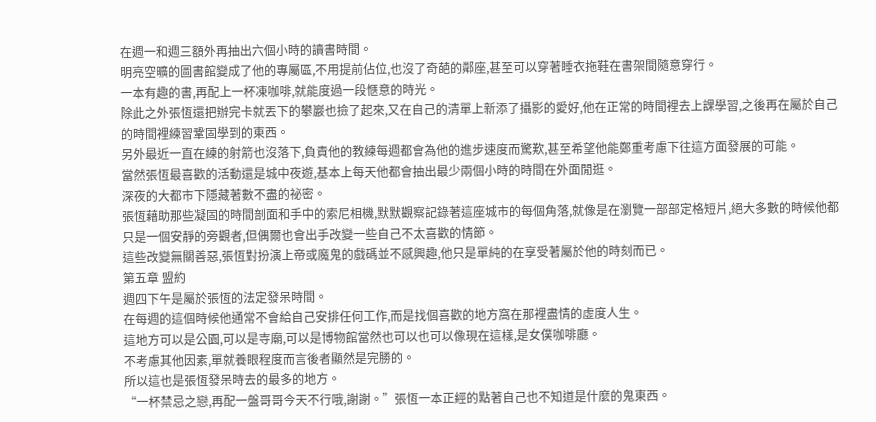在週一和週三額外再抽出六個小時的讀書時間。
明亮空曠的圖書館變成了他的專屬區,不用提前佔位,也沒了奇葩的鄰座,甚至可以穿著睡衣拖鞋在書架間隨意穿行。
一本有趣的書,再配上一杯凍咖啡,就能度過一段愜意的時光。
除此之外張恆還把辦完卡就丟下的攀巖也撿了起來,又在自己的清單上新添了攝影的愛好,他在正常的時間裡去上課學習,之後再在屬於自己的時間裡練習鞏固學到的東西。
另外最近一直在練的射箭也沒落下,負責他的教練每週都會為他的進步速度而驚歎,甚至希望他能鄭重考慮下往這方面發展的可能。
當然張恆最喜歡的活動還是城中夜遊,基本上每天他都會抽出最少兩個小時的時間在外面閒逛。
深夜的大都市下隱藏著數不盡的祕密。
張恆藉助那些凝固的時間剖面和手中的索尼相機,默默觀察記錄著這座城市的每個角落,就像是在瀏覽一部部定格短片,絕大多數的時候他都只是一個安靜的旁觀者,但偶爾也會出手改變一些自己不太喜歡的情節。
這些改變無關善惡,張恆對扮演上帝或魔鬼的戲碼並不感興趣,他只是單純的在享受著屬於他的時刻而已。
第五章 盟約
週四下午是屬於張恆的法定發呆時間。
在每週的這個時候他通常不會給自己安排任何工作,而是找個喜歡的地方窩在那裡盡情的虛度人生。
這地方可以是公園,可以是寺廟,可以是博物館當然也可以也可以像現在這樣,是女僕咖啡廳。
不考慮其他因素,單就養眼程度而言後者顯然是完勝的。
所以這也是張恆發呆時去的最多的地方。
“一杯禁忌之戀,再配一盤哥哥今天不行哦,謝謝。”張恆一本正經的點著自己也不知道是什麼的鬼東西。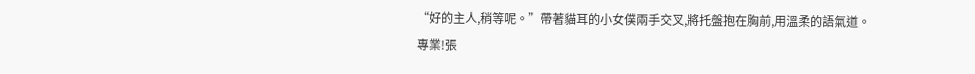“好的主人,稍等呢。”帶著貓耳的小女僕兩手交叉,將托盤抱在胸前,用溫柔的語氣道。
專業!張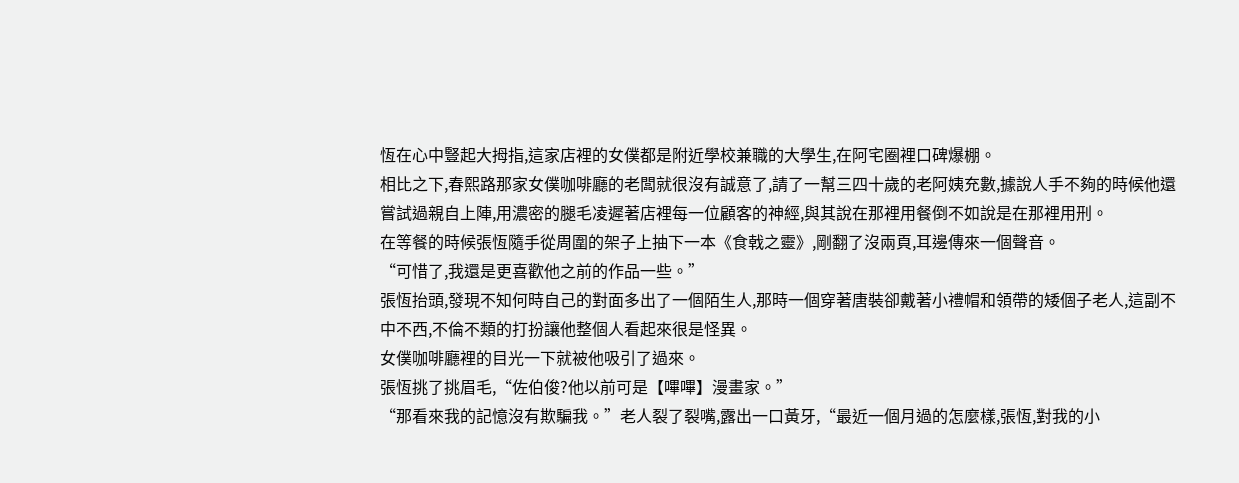恆在心中豎起大拇指,這家店裡的女僕都是附近學校兼職的大學生,在阿宅圈裡口碑爆棚。
相比之下,春熙路那家女僕咖啡廳的老闆就很沒有誠意了,請了一幫三四十歲的老阿姨充數,據說人手不夠的時候他還嘗試過親自上陣,用濃密的腿毛凌遲著店裡每一位顧客的神經,與其說在那裡用餐倒不如說是在那裡用刑。
在等餐的時候張恆隨手從周圍的架子上抽下一本《食戟之靈》,剛翻了沒兩頁,耳邊傳來一個聲音。
“可惜了,我還是更喜歡他之前的作品一些。”
張恆抬頭,發現不知何時自己的對面多出了一個陌生人,那時一個穿著唐裝卻戴著小禮帽和領帶的矮個子老人,這副不中不西,不倫不類的打扮讓他整個人看起來很是怪異。
女僕咖啡廳裡的目光一下就被他吸引了過來。
張恆挑了挑眉毛,“佐伯俊?他以前可是【嗶嗶】漫畫家。”
“那看來我的記憶沒有欺騙我。”老人裂了裂嘴,露出一口黃牙,“最近一個月過的怎麼樣,張恆,對我的小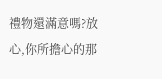禮物還滿意嗎?放心,你所擔心的那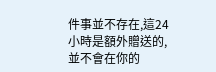件事並不存在,這24小時是額外贈送的,並不會在你的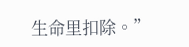生命里扣除。”